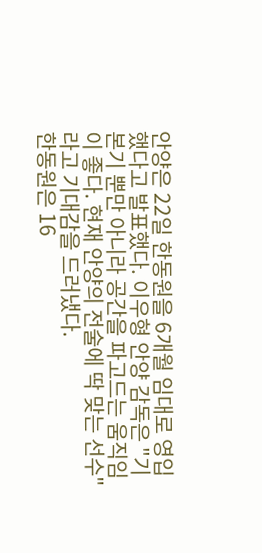안양은 22일 한동원을 6개월 임대로 영입했다고 발표했다. 이우형 안양 감독은 "기본기 뿐만 아니라 공간을 파고드는 움직임이 좋다. 현재 안양의 전술에 딱 맞는 선수"라고 기대감을 드러냈다.
한동원은 16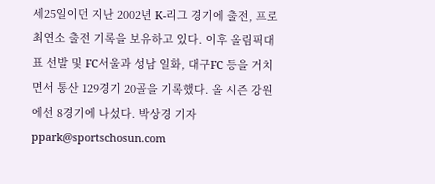세25일이던 지난 2002년 K-리그 경기에 출전, 프로 최연소 출전 기록을 보유하고 있다. 이후 올림픽대표 선발 및 FC서울과 성남 일화, 대구FC 등을 거치면서 통산 129경기 20골을 기록했다. 올 시즌 강원에선 8경기에 나섰다. 박상경 기자 ppark@sportschosun.com